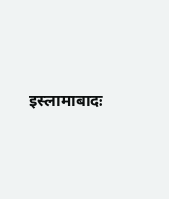इस्लामाबादः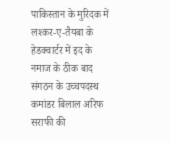पाकिस्तान के मुरिदक में लश्कर-ए-तैयबा के हेडक्वार्टर में इद के नमाज के ठीक बाद संगठन के उच्चपदस्थ कमांडर बिलाल अरिफ सराफी की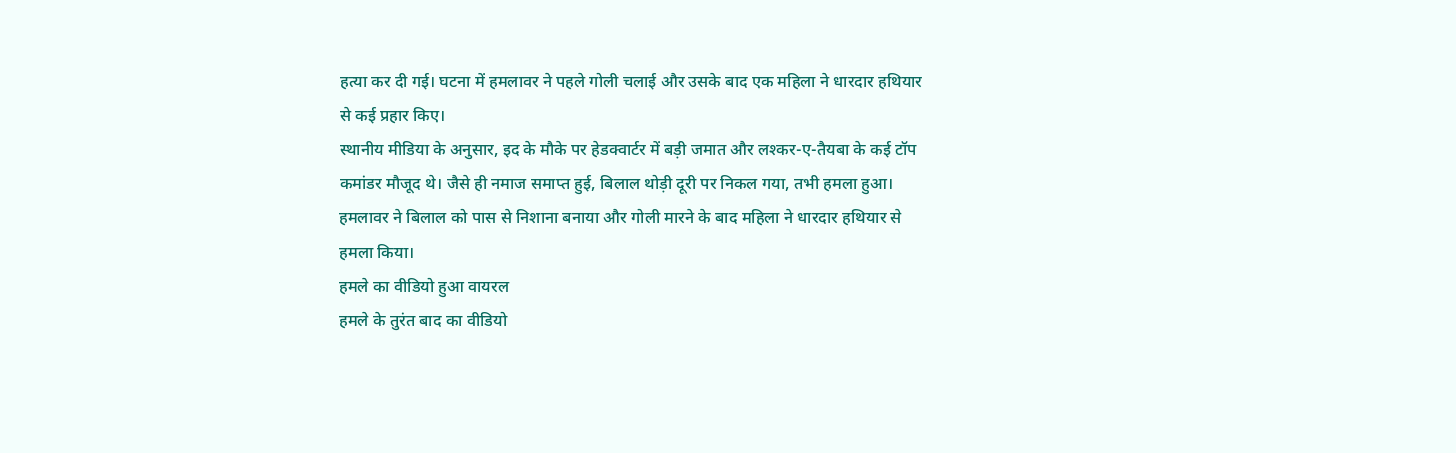हत्या कर दी गई। घटना में हमलावर ने पहले गोली चलाई और उसके बाद एक महिला ने धारदार हथियार से कई प्रहार किए।
स्थानीय मीडिया के अनुसार, इद के मौके पर हेडक्वार्टर में बड़ी जमात और लश्कर-ए-तैयबा के कई टॉप कमांडर मौजूद थे। जैसे ही नमाज समाप्त हुई, बिलाल थोड़ी दूरी पर निकल गया, तभी हमला हुआ। हमलावर ने बिलाल को पास से निशाना बनाया और गोली मारने के बाद महिला ने धारदार हथियार से हमला किया।
हमले का वीडियो हुआ वायरल
हमले के तुरंत बाद का वीडियो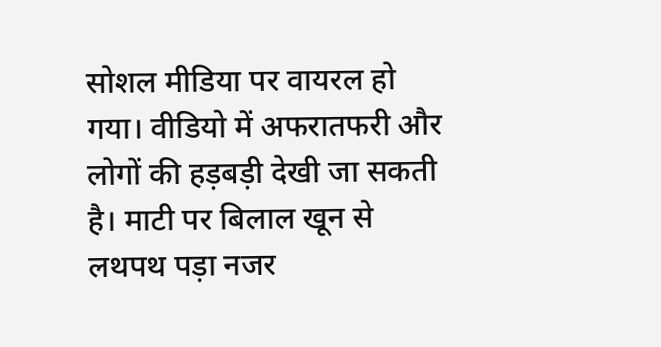सोशल मीडिया पर वायरल हो गया। वीडियो में अफरातफरी और लोगों की हड़बड़ी देखी जा सकती है। माटी पर बिलाल खून से लथपथ पड़ा नजर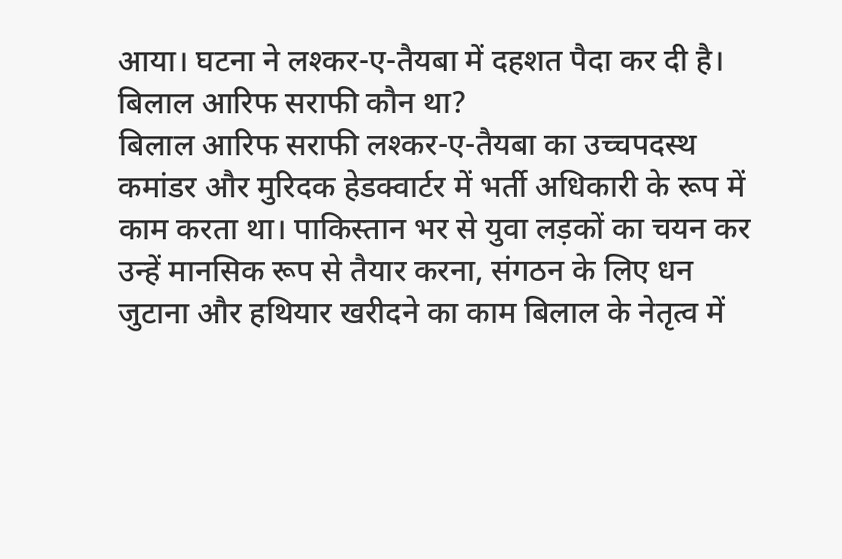आया। घटना ने लश्कर-ए-तैयबा में दहशत पैदा कर दी है।
बिलाल आरिफ सराफी कौन था?
बिलाल आरिफ सराफी लश्कर-ए-तैयबा का उच्चपदस्थ कमांडर और मुरिदक हेडक्वार्टर में भर्ती अधिकारी के रूप में काम करता था। पाकिस्तान भर से युवा लड़कों का चयन कर उन्हें मानसिक रूप से तैयार करना, संगठन के लिए धन जुटाना और हथियार खरीदने का काम बिलाल के नेतृत्व में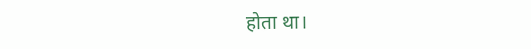होता था।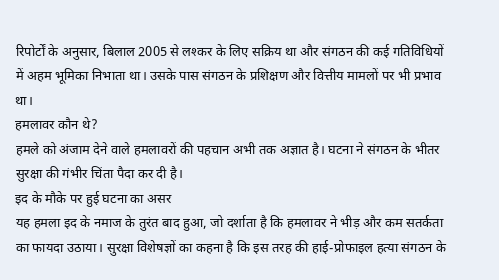रिपोर्टों के अनुसार, बिलाल 2005 से लश्कर के लिए सक्रिय था और संगठन की कई गतिविधियों में अहम भूमिका निभाता था। उसके पास संगठन के प्रशिक्षण और वित्तीय मामलों पर भी प्रभाव था।
हमलावर कौन थे?
हमले को अंजाम देने वाले हमलावरों की पहचान अभी तक अज्ञात है। घटना ने संगठन के भीतर सुरक्षा की गंभीर चिंता पैदा कर दी है।
इद के मौके पर हुई घटना का असर
यह हमला इद के नमाज के तुरंत बाद हुआ, जो दर्शाता है कि हमलावर ने भीड़ और कम सतर्कता का फायदा उठाया। सुरक्षा विशेषज्ञों का कहना है कि इस तरह की हाई-प्रोफाइल हत्या संगठन के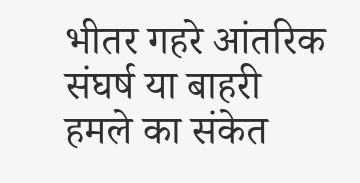भीतर गहरे आंतरिक संघर्ष या बाहरी हमले का संकेत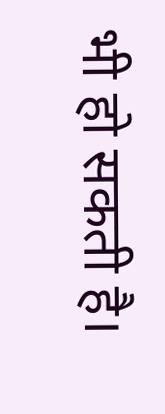भी हो सकती है।